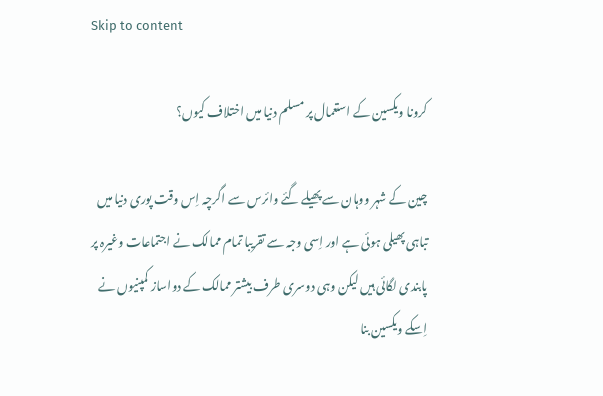Skip to content

کرونا ویکسین کے استعمال پر مسلم دنیا میں اختلاف کیوں؟

چین کے شہر ووہان سے پھیلے گئے وائرس سے اگرچہ اِس وقت پوری دنیا میں تباہی پھیلی ہوئی ہے اور اِسی وجہ سے تقریبا تمام ممالک نے اجتماعات وغیرہ پر پابندی لگائی ہیں لیکن وہی دوسری طرف بیشتر ممالک کے دواساز کمپنیوں نے اِسکے ویکسین بنا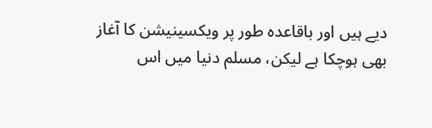دیے ہیں اور باقاعدہ طور پر ویکسینیشن کا آغاز بھی ہوچکا ہے لیکن، مسلم دنیا میں اس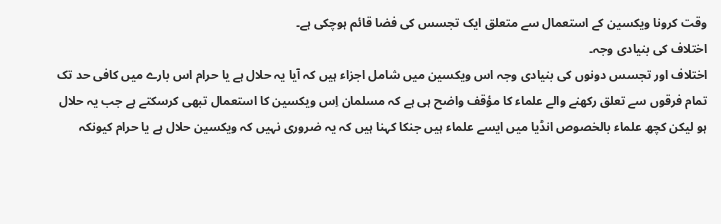وقت کرونا ویکسین کے استعمال سے متعلق ایک تجسس کی فضا قائم ہوچکی ہے۔
اختلاف کی بنیادی وجہ۔
اختلاف اور تجسس دونوں کی بنیادی وجہ اس ویکسین میں شامل اجزاء ہیں کہ آیا یہ حلال ہے یا حرام اس بارے میں کافی حد تک تمام فرقوں سے تعلق رکھنے والے علماء کا مؤقف واضح ہی ہے کہ مسلمان اِس ویکسین کا استعمال تبھی کرسکتے ہے جب یہ حلال ہو لیکن کچھ علماء بالخصوص انڈیا میں ایسے علماء ہیں جنکا کہنا ہیں کہ یہ ضروری نہیں کہ ویکسین حلال ہے یا حرام کیونکہ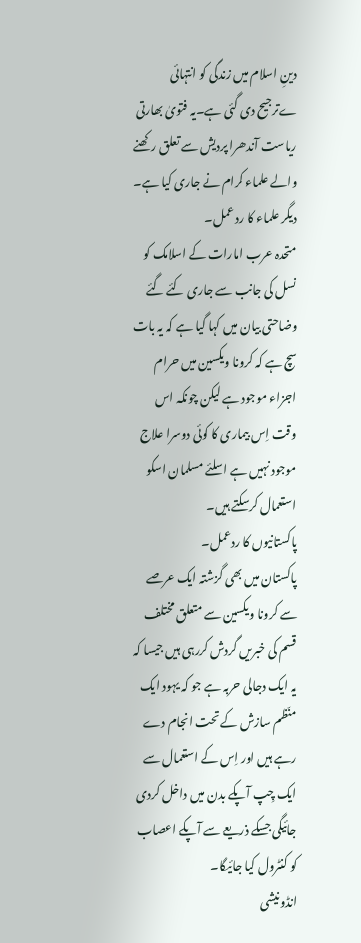دینِ اسلام میں زندگی کو انتہائی ےترجیح دی گئی ہے۔یہ فتویٰ بھارتی ریاست آندھرا پردیش سے تعلق رکھنے والے علماء کرام نے جاری کیا ہے۔
دیگر علماء کا رد عمل۔
متحدہ عرب امارات کے اسلامک کو نسل کی جانب سے جاری کئے گئے وضاحتی بیان میں کہا گیا ہے کہ یہ بات سچ ہے کہ کرونا ویکسین میں حرام اجزاء موجود ہے لیکن چونکہ اس وقت اِس بیماری کا کوئی دوسرا علاج موجود نہیں ہے اسلئے مسلمان اسکو استعمال کرسکتے ہیں۔
پاکستانیوں کا ردعمل۔
پاکستان میں بھی گزشتہ ایک عرصے سے کرونا ویکسین سے متعلق مختلف قسم کی خبریں گردش کررہی ہیں جیسا کہ یہ ایک دجالی حربہ ہے جو کہ یہود ایک منّظم سازش کے تحت انجام دے رہے ہیں اور اِس کے استعمال سے ایک چِپ آپکے بدن میں داخل کردی جائیگی جسکے ذریعے سے آپکے اعصاب کو کنٹرول کیا جائیگا۔
انڈونیشی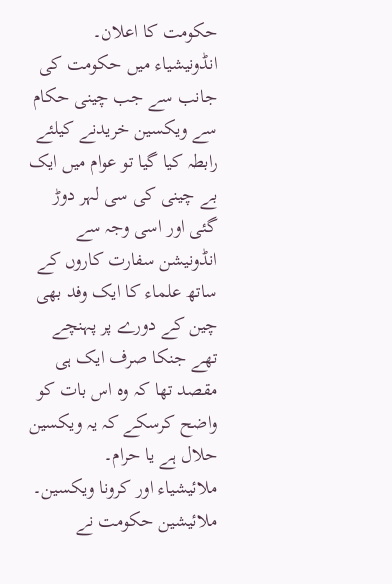حکومت کا اعلان۔
انڈونیشیاء میں حکومت کی جانب سے جب چینی حکام سے ویکسین خریدنے کیلئے رابطہ کیا گیا تو عوام میں ایک بے چینی کی سی لہر دوڑ گئی اور اسی وجہ سے انڈونیشن سفارت کاروں کے ساتھ علماء کا ایک وفد بھی چین کے دورے پر پہنچے تھے جنکا صرف ایک ہی مقصد تھا کہ وہ اس بات کو واضح کرسکے کہ یہ ویکسین حلال ہے یا حرام۔
ملائیشیاء اور کرونا ویکسین۔
ملائیشین حکومت نے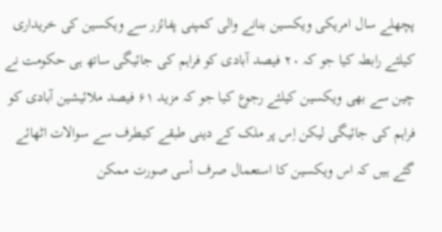پچھلے سال امریکی ویکسین بنانے والی کمپنی پفائزر سے ویکسین کی خریداری کیلئے رابطہ کیا جو کہ ۲۰ فیصد آبادی کو فراہم کی جائیگی ساتھ ہی حکومت نے چین سے بھی ویکسین کیلئے رجوع کیا جو کہ مزید ۶۱ فیصد ملائیشین آبادی کو فراہم کی جائیگی لیکن اِس پر ملک کے دینی طبقے کیطرف سے سوالات اٹھائے گئے ہیں کہ اس ویکسین کا استعمال صرف اْسی صورت ممکن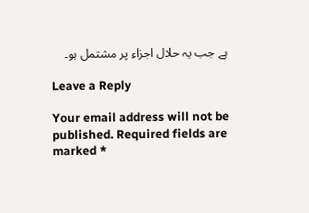ہے جب یہ حلال اجزاء پر مشتمل ہو۔

Leave a Reply

Your email address will not be published. Required fields are marked *